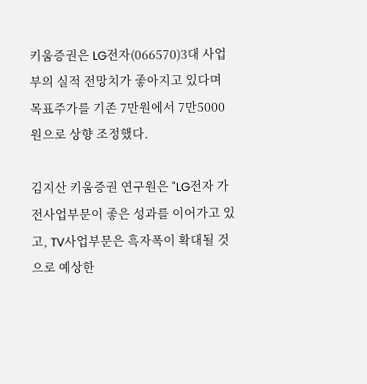키움증권은 LG전자(066570)3대 사업부의 실적 전망치가 좋아지고 있다며 목표주가를 기존 7만원에서 7만5000원으로 상향 조정했다.

김지산 키움증권 연구원은 "LG전자 가전사업부문이 좋은 성과를 이어가고 있고, TV사업부문은 흑자폭이 확대될 것으로 예상한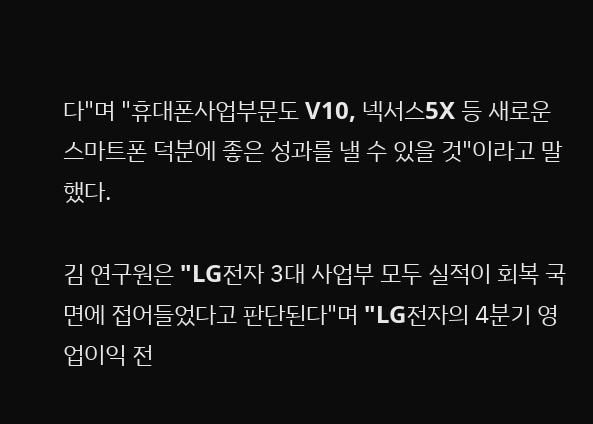다"며 "휴대폰사업부문도 V10, 넥서스5X 등 새로운 스마트폰 덕분에 좋은 성과를 낼 수 있을 것"이라고 말했다.

김 연구원은 "LG전자 3대 사업부 모두 실적이 회복 국면에 접어들었다고 판단된다"며 "LG전자의 4분기 영업이익 전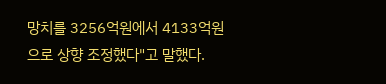망치를 3256억원에서 4133억원으로 상향 조정했다"고 말했다.